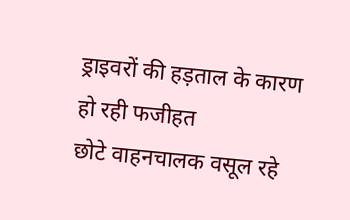ड्राइवरों की हड़ताल के कारण हो रही फजीहत
छोटे वाहनचालक वसूल रहे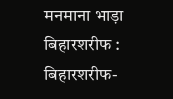मनमाना भाड़ा
बिहारशरीफ : बिहारशरीफ-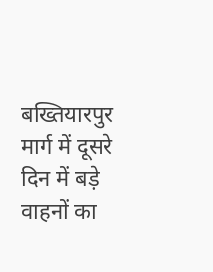बख्तियारपुर मार्ग में दूसरे दिन में बड़े वाहनों का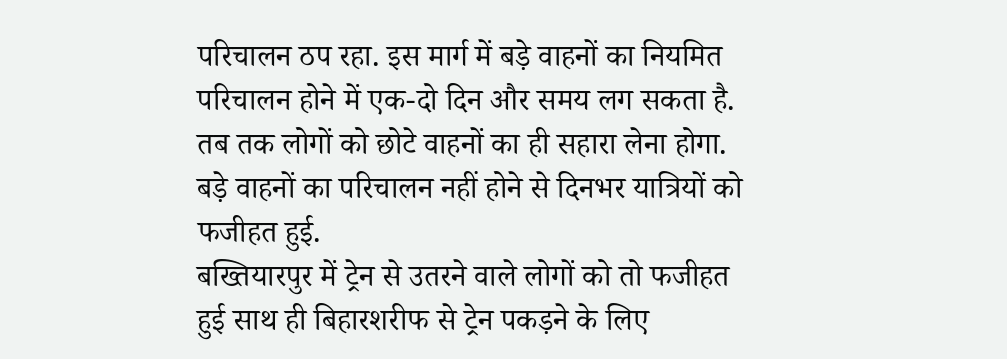परिचालन ठप रहा. इस मार्ग में बड़े वाहनों का नियमित परिचालन होने में एक-दो दिन और समय लग सकता है. तब तक लोगों को छोटे वाहनों का ही सहारा लेना होगा. बड़े वाहनों का परिचालन नहीं होने से दिनभर यात्रियों को फजीहत हुई.
बख्तियारपुर में ट्रेन से उतरने वाले लोगों को तो फजीहत हुई साथ ही बिहारशरीफ से ट्रेन पकड़ने के लिए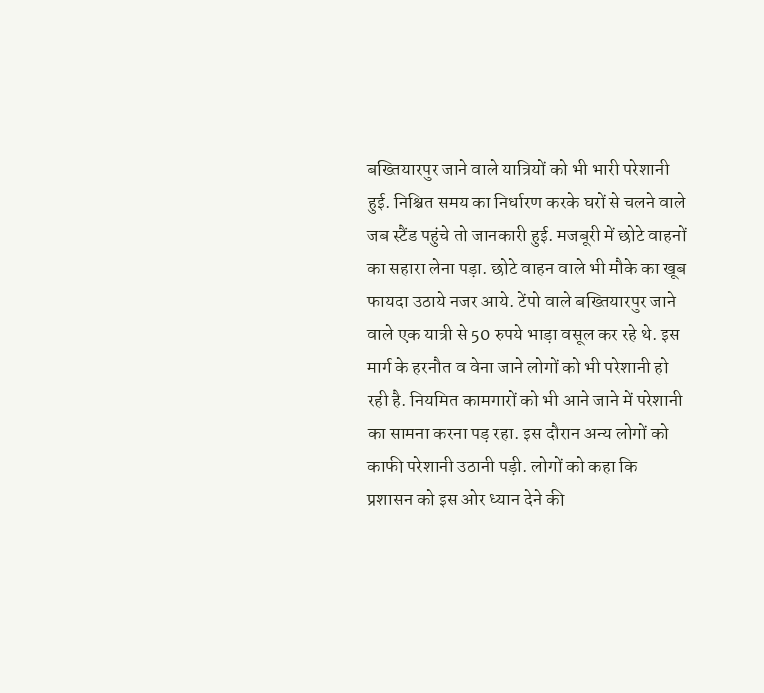बख्तियारपुर जाने वाले यात्रियों को भी भारी परेशानी हुई. निश्चित समय का निर्धारण करके घरों से चलने वाले जब स्टैंड पहुंचे तो जानकारी हुई. मजबूरी में छोटे वाहनों का सहारा लेना पड़ा. छोटे वाहन वाले भी मौके का खूब फायदा उठाये नजर आये. टेंपो वाले बख्तियारपुर जाने वाले एक यात्री से 50 रुपये भाड़ा वसूल कर रहे थे. इस मार्ग के हरनौत व वेना जाने लोगों को भी परेशानी हो रही है. नियमित कामगारों को भी आने जाने में परेशानी का सामना करना पड़ रहा. इस दौरान अन्य लोगों को काफी परेशानी उठानी पड़ी. लोगों को कहा कि प्रशासन को इस ओर ध्यान देने की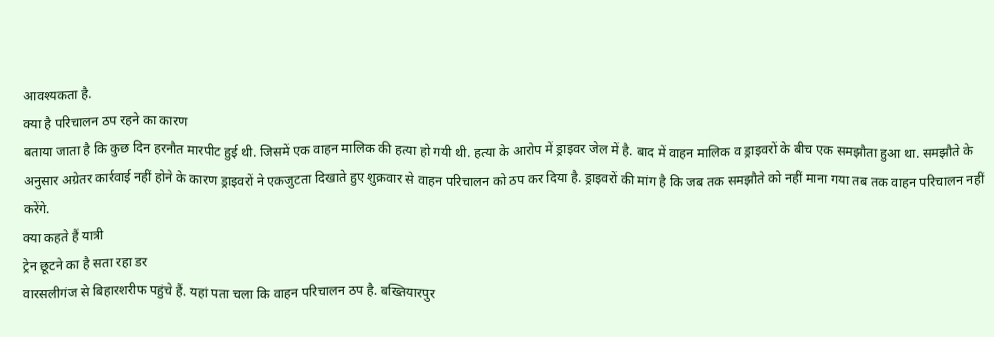आवश्यकता है.
क्या है परिचालन ठप रहने का कारण
बताया जाता है कि कुछ दिन हरनौत मारपीट हुई थी. जिसमें एक वाहन मालिक की हत्या हो गयी थी. हत्या के आरोप में ड्राइवर जेल में है. बाद में वाहन मालिक व ड्राइवरों के बीच एक समझौता हुआ था. समझौते के अनुसार अग्रेतर कार्रवाई नहीं होने के कारण ड्राइवरों ने एकजुटता दिखाते हुए शुक्रवार से वाहन परिचालन को ठप कर दिया है. ड्राइवरों की मांग है कि जब तक समझौते को नहीं माना गया तब तक वाहन परिचालन नहीं करेंगे.
क्या कहते हैं यात्री
ट्रेन छूटने का है सता रहा डर
वारसलीगंज से बिहारशरीफ पहुंचे हैं. यहां पता चला कि वाहन परिचालन ठप है. बख्तियारपुर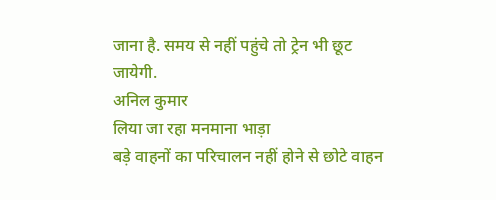जाना है. समय से नहीं पहुंचे तो ट्रेन भी छूट जायेगी.
अनिल कुमार
लिया जा रहा मनमाना भाड़ा
बड़े वाहनों का परिचालन नहीं होने से छोटे वाहन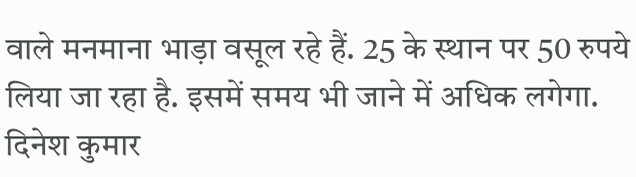वाले मनमाना भाड़ा वसूल रहे हैं. 25 के स्थान पर 50 रुपये लिया जा रहा है. इसमें समय भी जाने में अधिक लगेगा.
दिनेश कुमार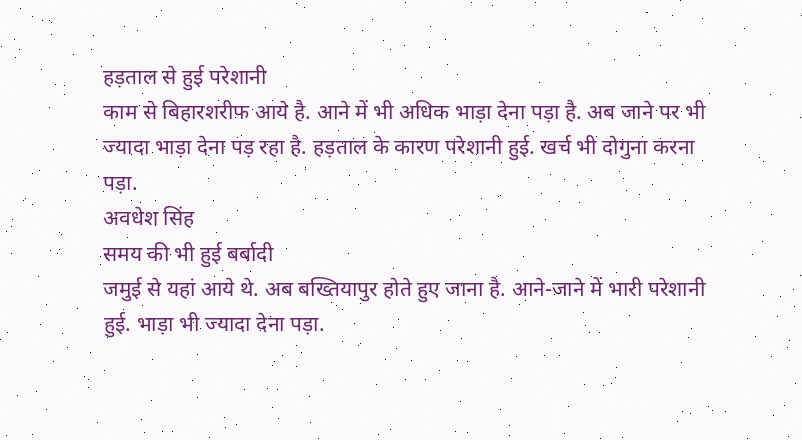हड़ताल से हुई परेशानी
काम से बिहारशरीफ आये है. आने में भी अधिक भाड़ा देना पड़ा है. अब जाने पर भी ज्यादा भाड़ा देना पड़ रहा है. हड़ताल के कारण परेशानी हुई. खर्च भी दोगुना करना पड़ा.
अवधेश सिंह
समय की भी हुई बर्बादी
जमुई से यहां आये थे. अब बख्तियापुर होते हुए जाना है. आने-जाने में भारी परेशानी हुई. भाड़ा भी ज्यादा देना पड़ा.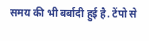समय की भी बर्बादी हुई है. टेंपो से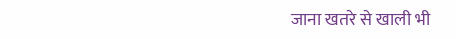जाना खतरे से खाली भी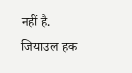नहीं है.
जियाउल हक